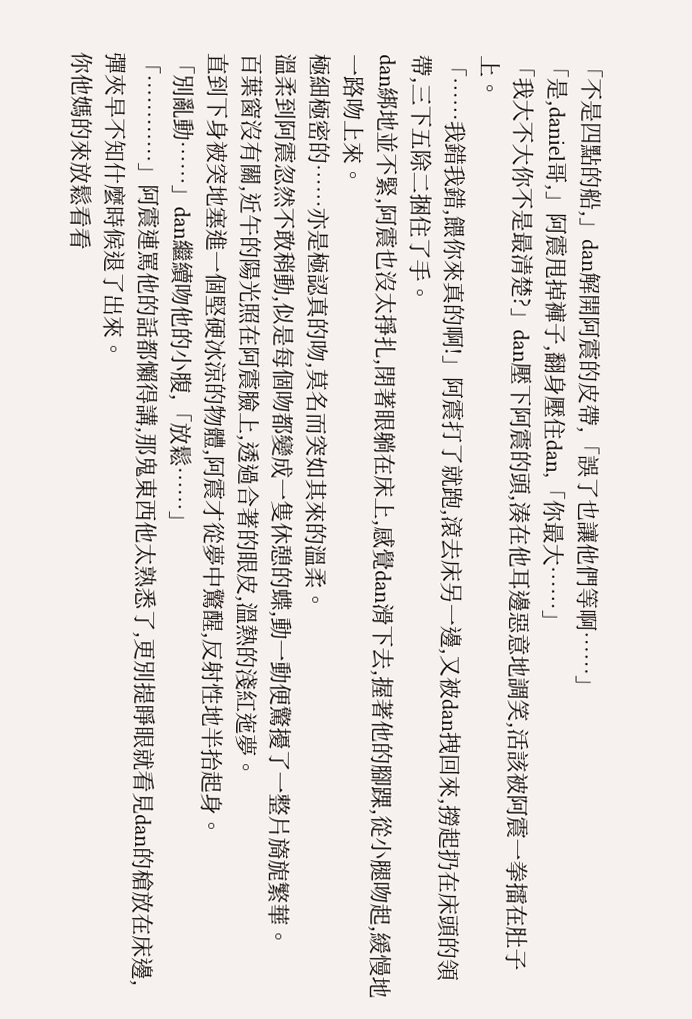「不是四點的船,」dan解開阿震的皮帶,「誤了也讓他們等啊……」
「是,daniel哥,」阿震甩掉褲子,翻身壓住dan,「你最大……」
「我大不大你不是最清楚?」dan壓下阿震的頭,湊在他耳邊惡意地調笑,活該被阿震一拳擂在肚子上。
「……我錯我錯,餵你來真的啊!」阿震打了就跑,滾去床另一邊,又被dan拽回來,撈起扔在床頭的領帶,三下五除二捆住了手。
dan綁地並不緊,阿震也沒太掙扎,閉著眼躺在床上,感覺dan滑下去,握著他的腳踝,從小腿吻起,緩慢地一路吻上來。
極細極密的……亦是極認真的吻,莫名而突如其來的溫柔。
溫柔到阿震忽然不敢稍動,似是每個吻都變成一隻休憩的蝶,動一動便驚擾了一整片旖旎繁華。
百葉窗沒有關,近午的陽光照在阿震臉上,透過合著的眼皮,溫熱的淺紅迤夢。
直到下身被突地塞進一個堅硬冰涼的物體,阿震才從夢中驚醒,反射性地半抬起身。
「別亂動……」dan繼續吻他的小腹,「放鬆……」
「…………」阿震連罵他的話都懶得講,那鬼東西他太熟悉了,更別提睜眼就看見dan的槍放在床邊,彈夾早不知什麼時候退了出來。
你他媽的來放鬆看看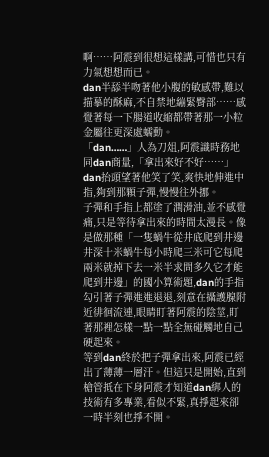啊……阿震到很想這樣講,可惜也只有力氣想想而已。
dan半舔半吻著他小腹的敏感帶,難以描摹的酥麻,不自禁地繃緊臀部……感覺著每一下腸道收縮都帶著那一小粒金屬往更深處蠕動。
「dan……」人為刀俎,阿震識時務地同dan商量,「拿出來好不好……」
dan抬頭望著他笑了笑,爽快地伸進中指,夠到那顆子彈,慢慢往外挪。
子彈和手指上都塗了潤滑油,並不感覺痛,只是等待拿出來的時間太漫長。像是做那種「一隻蝸牛從井底爬到井邊井深十米蝸牛每小時爬三米可它每爬兩米就掉下去一米半求問多久它才能爬到井邊」的國小算術題,dan的手指勾引著子彈進進退退,刻意在攝護腺附近徘徊流連,眼睛盯著阿震的陰莖,盯著那裡怎樣一點一點全無碰觸地自己硬起來。
等到dan終於把子彈拿出來,阿震已經出了薄薄一層汗。但這只是開始,直到槍管抵在下身阿震才知道dan綁人的技術有多專業,看似不緊,真掙起來卻一時半刻也掙不開。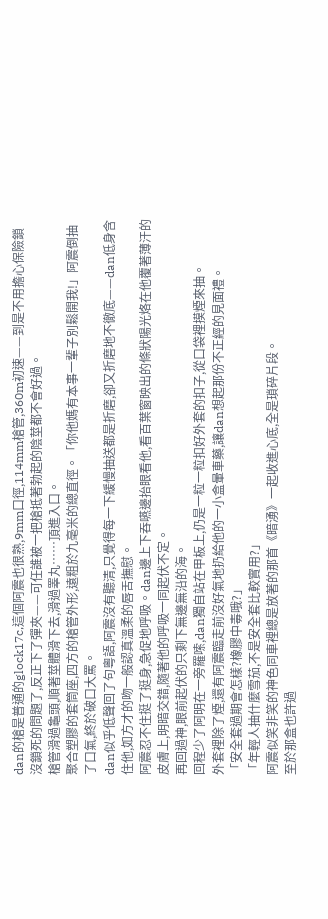dan的槍是普通的glock17c,這個阿震也很熟,9mm口徑,114mm槍管,360m初速——到是不用擔心保險鎖沒鎖死的問題了,反正下了彈夾——可任誰被一把槍抵著勃起的陰莖都不會好過。
槍管滑過龜頭,順著莖體滑下去,滑過睪丸……頂進入口。
聚合塑膠的套筒座,四方的槍管外形,遠粗於九毫米的總直徑。「你他媽有本事一輩子別鬆開我!」阿震倒抽了口氣,終於破口大罵。
dan似乎低聲回了句粵語,阿震沒有聽清,只覺得每一下緩慢抽送都是折磨,卻又折磨地不徹底——dan低身含住他,如方才的吻一般認真溫柔的唇舌撫慰。
阿震忍不住挺了挺身,急促地呼吸。dan邊上下吞嚥邊抬眼看他,看百葉窗映出的條狀陽光烙在他覆著薄汗的皮膚上,明暗交錯,隨著他的呼吸一同起伏不定。
再回過神,眼前起伏的只剩下無邊無沿的海。
回程少了阿明在一旁羅嗦,dan獨自站在甲板上,仍是一粒一粒扣好外套的扣子,從口袋裡摸煙來抽。
外套裡除了煙,還有阿震臨走前沒好氣地扔給他的一小盒暈車藥,讓dan想起那份不正經的見面禮。
「安全套過期會怎樣?橡膠中毒哦?」
「年輕人抽什麼雪茄,不是安全套比較實用?」
阿震似笑非笑的神色同車裡總是放著的那首《暗湧》一起收進心底,全是瑣碎片段。
至於那盒也許過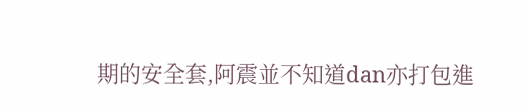期的安全套,阿震並不知道dan亦打包進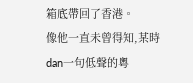箱底帶回了香港。
像他一直未曾得知,某時dan一句低聲的粵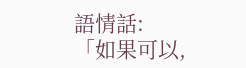語情話:
「如果可以,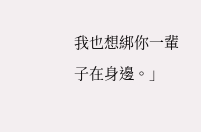我也想綁你一輩子在身邊。」